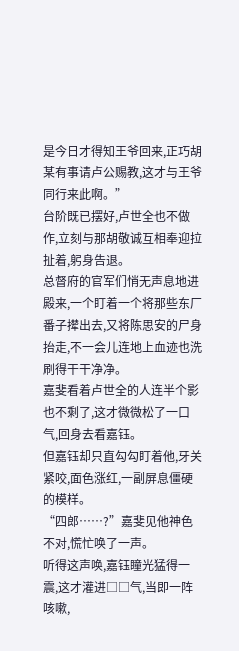是今日才得知王爷回来,正巧胡某有事请卢公赐教,这才与王爷同行来此啊。”
台阶既已摆好,卢世全也不做作,立刻与那胡敬诚互相奉迎拉扯着,躬身告退。
总督府的官军们悄无声息地进殿来,一个盯着一个将那些东厂番子撵出去,又将陈思安的尸身抬走,不一会儿连地上血迹也洗刷得干干净净。
嘉斐看着卢世全的人连半个影也不剩了,这才微微松了一口气,回身去看嘉钰。
但嘉钰却只直勾勾盯着他,牙关紧咬,面色涨红,一副屏息僵硬的模样。
“四郎……?”嘉斐见他神色不对,慌忙唤了一声。
听得这声唤,嘉钰瞳光猛得一震,这才灌进□□气,当即一阵咳嗽,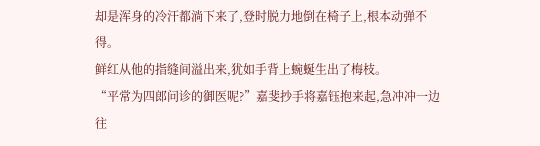却是浑身的冷汗都淌下来了,登时脱力地倒在椅子上,根本动弹不得。
鲜红从他的指缝间溢出来,犹如手背上蜿蜒生出了梅枝。
“平常为四郎问诊的御医呢?”嘉斐抄手将嘉钰抱来起,急冲冲一边往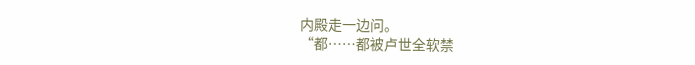内殿走一边问。
“都……都被卢世全软禁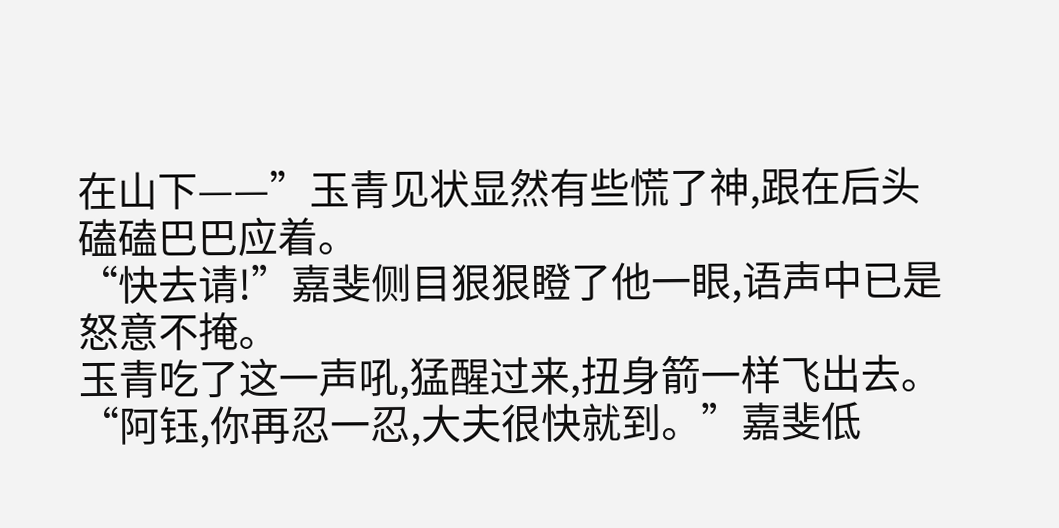在山下——”玉青见状显然有些慌了神,跟在后头磕磕巴巴应着。
“快去请!”嘉斐侧目狠狠瞪了他一眼,语声中已是怒意不掩。
玉青吃了这一声吼,猛醒过来,扭身箭一样飞出去。
“阿钰,你再忍一忍,大夫很快就到。”嘉斐低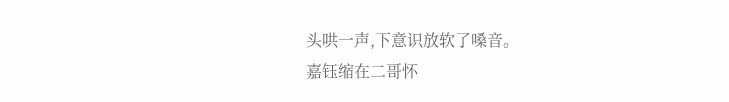头哄一声,下意识放软了嗓音。
嘉钰缩在二哥怀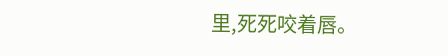里,死死咬着唇。